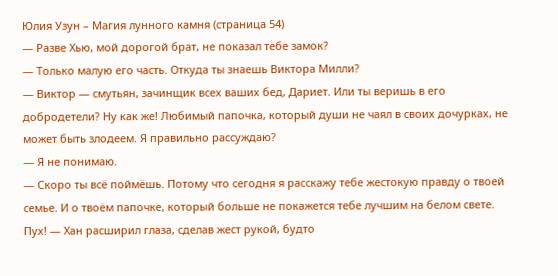Юлия Узун – Магия лунного камня (страница 54)
— Разве Хью, мой дорогой брат, не показал тебе замок?
— Только малую его часть. Откуда ты знаешь Виктора Милли?
— Виктор — смутьян, зачинщик всех ваших бед, Дариет. Или ты веришь в его добродетели? Ну как же! Любимый папочка, который души не чаял в своих дочурках, не может быть злодеем. Я правильно рассуждаю?
— Я не понимаю.
— Скоро ты всё поймёшь. Потому что сегодня я расскажу тебе жестокую правду о твоей семье. И о твоём папочке, который больше не покажется тебе лучшим на белом свете. Пух! — Хан расширил глаза, сделав жест рукой, будто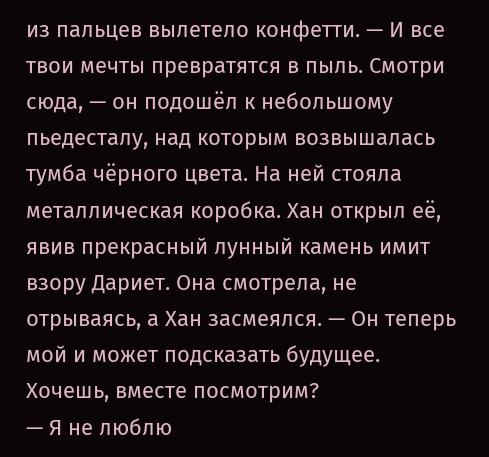из пальцев вылетело конфетти. — И все твои мечты превратятся в пыль. Смотри сюда, — он подошёл к небольшому пьедесталу, над которым возвышалась тумба чёрного цвета. На ней стояла металлическая коробка. Хан открыл её, явив прекрасный лунный камень имит взору Дариет. Она смотрела, не отрываясь, а Хан засмеялся. — Он теперь мой и может подсказать будущее. Хочешь, вместе посмотрим?
— Я не люблю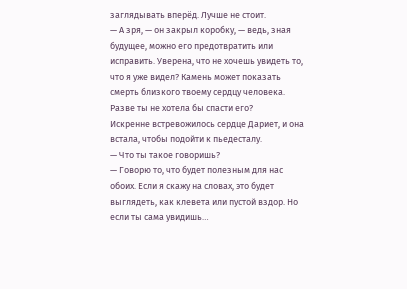заглядывать вперёд. Лучше не стоит.
— А зря, — он закрыл коробку, — ведь, зная будущее, можно его предотвратить или исправить. Уверена, что не хочешь увидеть то, что я уже видел? Камень может показать смерть близкого твоему сердцу человека. Разве ты не хотела бы спасти его?
Искренне встревожилось сердце Дариет, и она встала, чтобы подойти к пьедесталу.
— Что ты такое говоришь?
— Говорю то, что будет полезным для нас обоих. Если я скажу на словах, это будет выглядеть, как клевета или пустой вздор. Но если ты сама увидишь…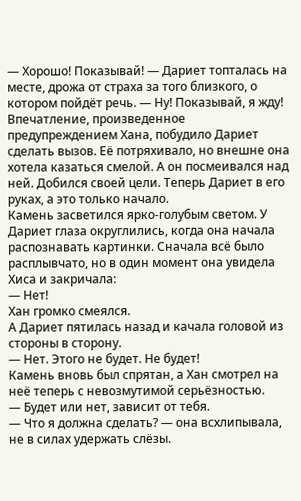— Хорошо! Показывай! — Дариет топталась на месте, дрожа от страха за того близкого, о котором пойдёт речь. — Ну! Показывай, я жду!
Впечатление, произведенное предупреждением Хана, побудило Дариет сделать вызов. Её потряхивало, но внешне она хотела казаться смелой. А он посмеивался над ней. Добился своей цели. Теперь Дариет в его руках, а это только начало.
Камень засветился ярко-голубым светом. У Дариет глаза округлились, когда она начала распознавать картинки. Сначала всё было расплывчато, но в один момент она увидела Хиса и закричала:
— Нет!
Хан громко смеялся.
А Дариет пятилась назад и качала головой из стороны в сторону.
— Нет. Этого не будет. Не будет!
Камень вновь был спрятан, а Хан смотрел на неё теперь с невозмутимой серьёзностью.
— Будет или нет, зависит от тебя.
— Что я должна сделать? — она всхлипывала, не в силах удержать слёзы.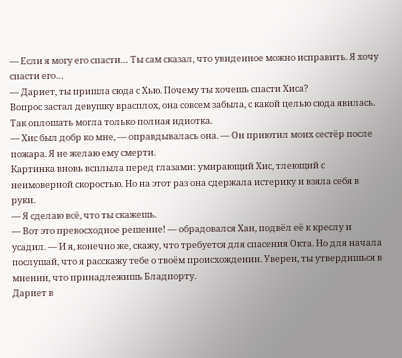— Если я могу его спасти… Ты сам сказал, что увиденное можно исправить. Я хочу спасти его…
— Дариет, ты пришла сюда с Хью. Почему ты хочешь спасти Хиса?
Вопрос застал девушку врасплох, она совсем забыла, с какой целью сюда явилась. Так оплошать могла только полная идиотка.
— Хис был добр ко мне, — оправдывалась она. — Он приютил моих сестёр после пожара. Я не желаю ему смерти.
Картинка вновь всплыла перед глазами: умирающий Хис, тлеющий с неимоверной скоростью. Но на этот раз она сдержала истерику и взяла себя в руки.
— Я сделаю всё, что ты скажешь.
— Вот это превосходное решение! — обрадовался Хан, подвёл её к креслу и усадил. — И я, конечно же, скажу, что требуется для спасения Окта. Но для начала послушай, что я расскажу тебе о твоём происхождении. Уверен, ты утвердишься в мнении, что принадлежишь Бладпорту.
Дариет в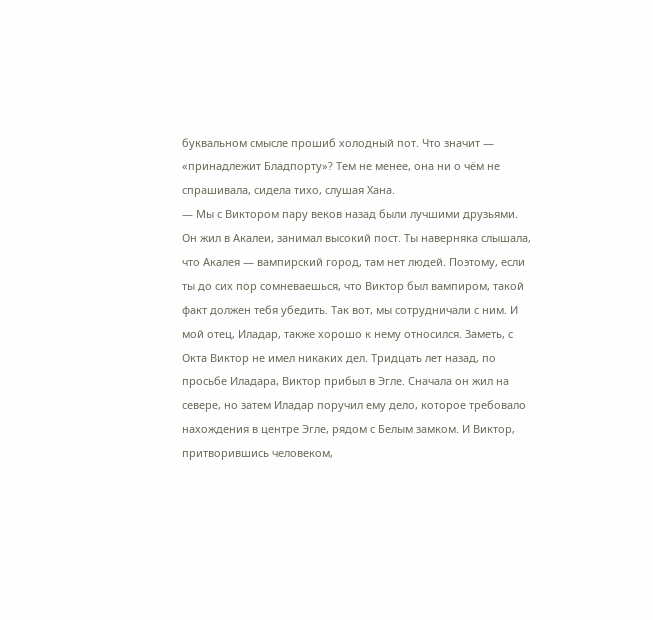буквальном смысле прошиб холодный пот. Что значит — «принадлежит Бладпорту»? Тем не менее, она ни о чём не спрашивала, сидела тихо, слушая Хана.
— Мы с Виктором пару веков назад были лучшими друзьями. Он жил в Акалеи, занимал высокий пост. Ты наверняка слышала, что Акалея — вампирский город, там нет людей. Поэтому, если ты до сих пор сомневаешься, что Виктор был вампиром, такой факт должен тебя убедить. Так вот, мы сотрудничали с ним. И мой отец, Иладар, также хорошо к нему относился. Заметь, с Окта Виктор не имел никаких дел. Тридцать лет назад, по просьбе Иладара, Виктор прибыл в Эгле. Сначала он жил на севере, но затем Иладар поручил ему дело, которое требовало нахождения в центре Эгле, рядом с Белым замком. И Виктор, притворившись человеком,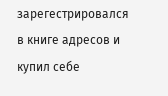зарегестрировался в книге адресов и купил себе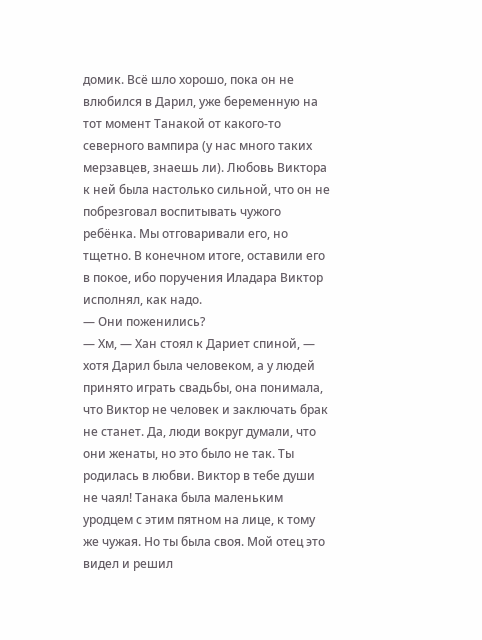домик. Всё шло хорошо, пока он не влюбился в Дарил, уже беременную на тот момент Танакой от какого-то северного вампира (у нас много таких мерзавцев, знаешь ли). Любовь Виктора к ней была настолько сильной, что он не побрезговал воспитывать чужого ребёнка. Мы отговаривали его, но тщетно. В конечном итоге, оставили его в покое, ибо поручения Иладара Виктор исполнял, как надо.
— Они поженились?
— Хм, — Хан стоял к Дариет спиной, — хотя Дарил была человеком, а у людей принято играть свадьбы, она понимала, что Виктор не человек и заключать брак не станет. Да, люди вокруг думали, что они женаты, но это было не так. Ты родилась в любви. Виктор в тебе души не чаял! Танака была маленьким уродцем с этим пятном на лице, к тому же чужая. Но ты была своя. Мой отец это видел и решил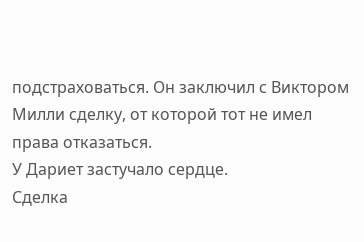подстраховаться. Он заключил с Виктором Милли сделку, от которой тот не имел права отказаться.
У Дариет застучало сердце.
Сделка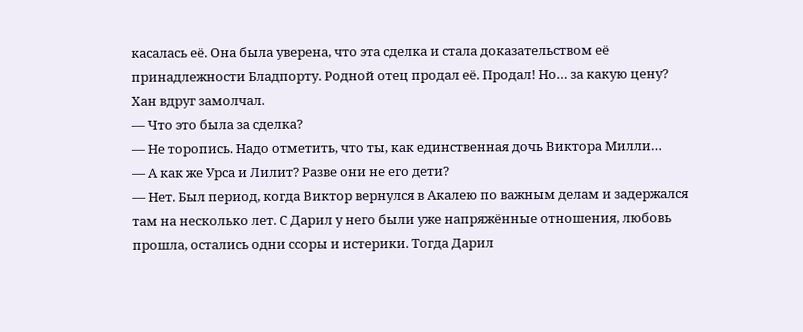касалась её. Она была уверена, что эта сделка и стала доказательством её принадлежности Бладпорту. Родной отец продал её. Продал! Но… за какую цену?
Хан вдруг замолчал.
— Что это была за сделка?
— Не торопись. Надо отметить, что ты, как единственная дочь Виктора Милли…
— А как же Урса и Лилит? Разве они не его дети?
— Нет. Был период, когда Виктор вернулся в Акалею по важным делам и задержался там на несколько лет. С Дарил у него были уже напряжённые отношения, любовь прошла, остались одни ссоры и истерики. Тогда Дарил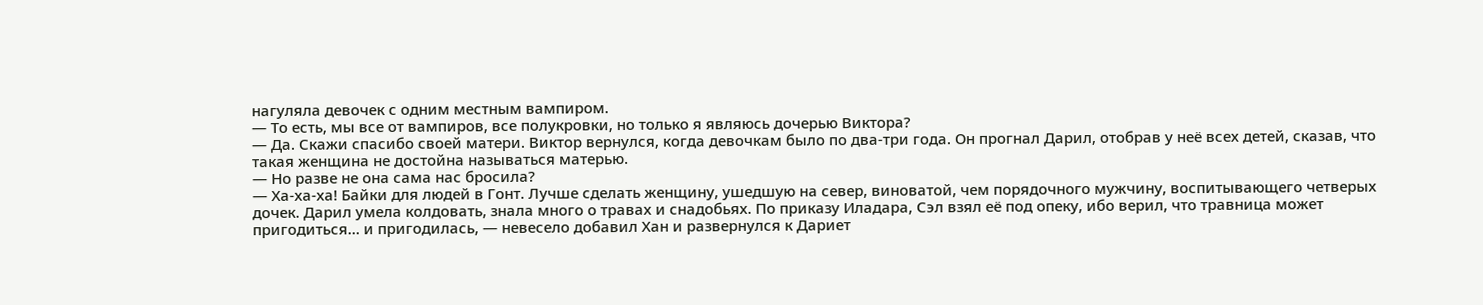нагуляла девочек с одним местным вампиром.
— То есть, мы все от вампиров, все полукровки, но только я являюсь дочерью Виктора?
— Да. Скажи спасибо своей матери. Виктор вернулся, когда девочкам было по два-три года. Он прогнал Дарил, отобрав у неё всех детей, сказав, что такая женщина не достойна называться матерью.
— Но разве не она сама нас бросила?
— Ха-ха-ха! Байки для людей в Гонт. Лучше сделать женщину, ушедшую на север, виноватой, чем порядочного мужчину, воспитывающего четверых дочек. Дарил умела колдовать, знала много о травах и снадобьях. По приказу Иладара, Сэл взял её под опеку, ибо верил, что травница может пригодиться… и пригодилась, — невесело добавил Хан и развернулся к Дариет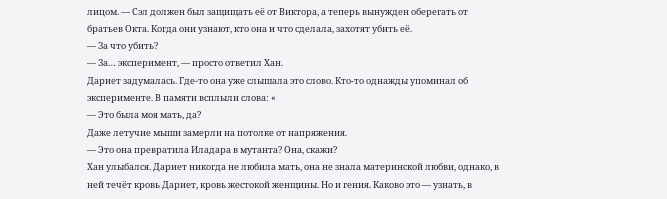лицом. — Сэл должен был защищать её от Виктора, а теперь вынужден оберегать от братьев Окта. Когда они узнают, кто она и что сделала, захотят убить её.
— За что убить?
— За… эксперимент, — просто ответил Хан.
Дариет задумалась. Где-то она уже слышала это слово. Кто-то однажды упоминал об эксперименте. В памяти всплыли слова: «
— Это была моя мать, да?
Даже летучие мыши замерли на потолке от напряжения.
— Это она превратила Иладара в мутанта? Она, скажи?
Хан улыбался. Дариет никогда не любила мать, она не знала материнской любви, однако, в ней течёт кровь Дариет, кровь жестокой женщины. Но и гения. Каково это — узнать, в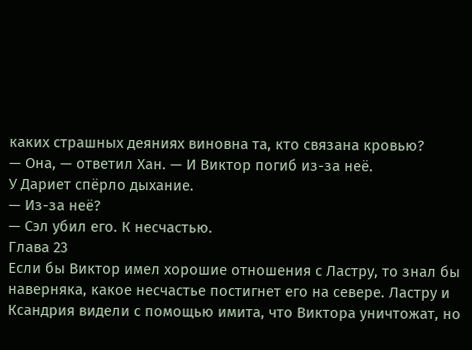каких страшных деяниях виновна та, кто связана кровью?
— Она, — ответил Хан. — И Виктор погиб из-за неё.
У Дариет спёрло дыхание.
— Из-за неё?
— Сэл убил его. К несчастью.
Глава 23
Если бы Виктор имел хорошие отношения с Ластру, то знал бы наверняка, какое несчастье постигнет его на севере. Ластру и Ксандрия видели с помощью имита, что Виктора уничтожат, но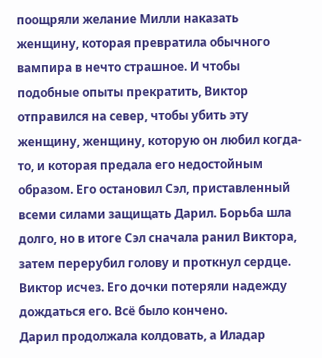поощряли желание Милли наказать женщину, которая превратила обычного вампира в нечто страшное. И чтобы подобные опыты прекратить, Виктор отправился на север, чтобы убить эту женщину, женщину, которую он любил когда-то, и которая предала его недостойным образом. Его остановил Сэл, приставленный всеми силами защищать Дарил. Борьба шла долго, но в итоге Сэл сначала ранил Виктора, затем перерубил голову и проткнул сердце. Виктор исчез. Его дочки потеряли надежду дождаться его. Всё было кончено.
Дарил продолжала колдовать, а Иладар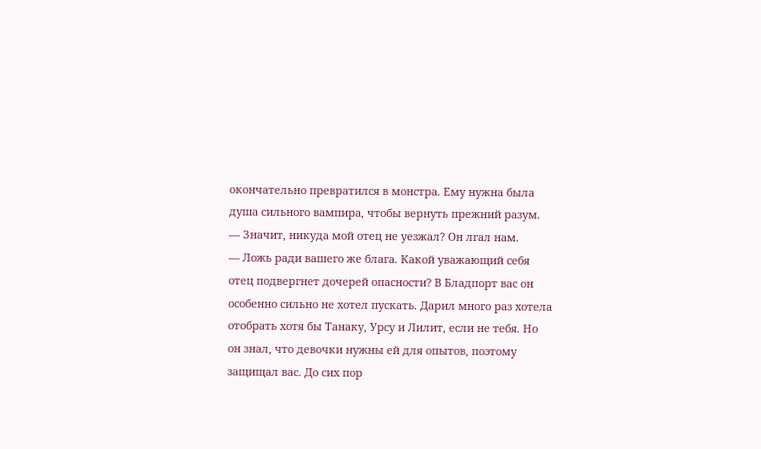окончательно превратился в монстра. Ему нужна была душа сильного вампира, чтобы вернуть прежний разум.
— Значит, никуда мой отец не уезжал? Он лгал нам.
— Ложь ради вашего же блага. Какой уважающий себя отец подвергнет дочерей опасности? В Бладпорт вас он особенно сильно не хотел пускать. Дарил много раз хотела отобрать хотя бы Танаку, Урсу и Лилит, если не тебя. Но он знал, что девочки нужны ей для опытов, поэтому защищал вас. До сих пор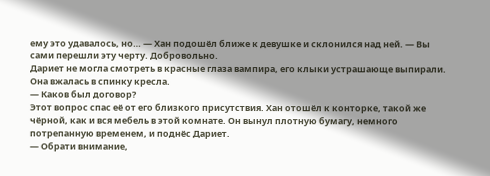ему это удавалось, но… — Хан подошёл ближе к девушке и склонился над ней. — Вы сами перешли эту черту. Добровольно.
Дариет не могла смотреть в красные глаза вампира, его клыки устрашающе выпирали. Она вжалась в спинку кресла.
— Каков был договор?
Этот вопрос спас её от его близкого присутствия. Хан отошёл к конторке, такой же чёрной, как и вся мебель в этой комнате. Он вынул плотную бумагу, немного потрепанную временем, и поднёс Дариет.
— Обрати внимание,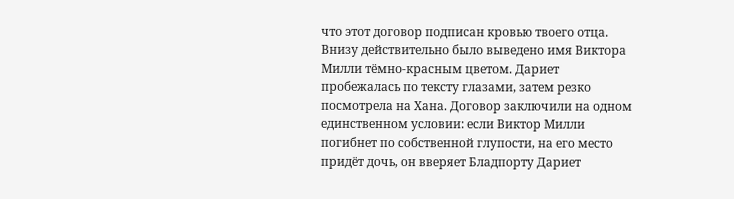что этот договор подписан кровью твоего отца.
Внизу действительно было выведено имя Виктора Милли тёмно-красным цветом. Дариет пробежалась по тексту глазами, затем резко посмотрела на Хана. Договор заключили на одном единственном условии: если Виктор Милли погибнет по собственной глупости, на его место придёт дочь, он вверяет Бладпорту Дариет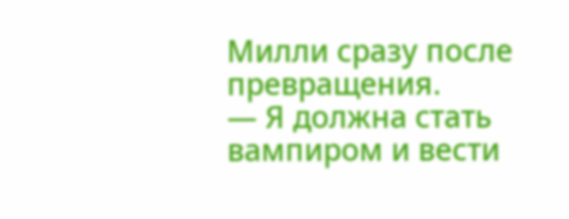Милли сразу после превращения.
— Я должна стать вампиром и вести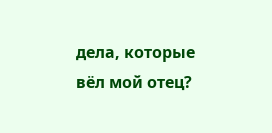дела, которые вёл мой отец?